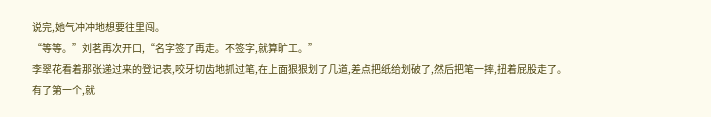说完,她气冲冲地想要往里闯。
“等等。”刘茗再次开口,“名字签了再走。不签字,就算旷工。”
李翠花看着那张递过来的登记表,咬牙切齿地抓过笔,在上面狠狠划了几道,差点把纸给划破了,然后把笔一摔,扭着屁股走了。
有了第一个,就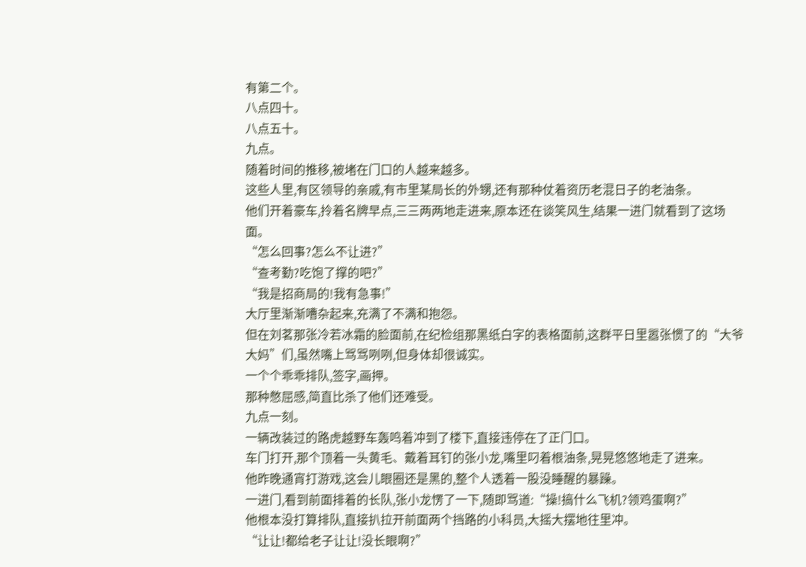有第二个。
八点四十。
八点五十。
九点。
随着时间的推移,被堵在门口的人越来越多。
这些人里,有区领导的亲戚,有市里某局长的外甥,还有那种仗着资历老混日子的老油条。
他们开着豪车,拎着名牌早点,三三两两地走进来,原本还在谈笑风生,结果一进门就看到了这场面。
“怎么回事?怎么不让进?”
“查考勤?吃饱了撑的吧?”
“我是招商局的!我有急事!”
大厅里渐渐嘈杂起来,充满了不满和抱怨。
但在刘茗那张冷若冰霜的脸面前,在纪检组那黑纸白字的表格面前,这群平日里嚣张惯了的“大爷大妈”们,虽然嘴上骂骂咧咧,但身体却很诚实。
一个个乖乖排队,签字,画押。
那种憋屈感,简直比杀了他们还难受。
九点一刻。
一辆改装过的路虎越野车轰鸣着冲到了楼下,直接违停在了正门口。
车门打开,那个顶着一头黄毛、戴着耳钉的张小龙,嘴里叼着根油条,晃晃悠悠地走了进来。
他昨晚通宵打游戏,这会儿眼圈还是黑的,整个人透着一股没睡醒的暴躁。
一进门,看到前面排着的长队,张小龙愣了一下,随即骂道:“操!搞什么飞机?领鸡蛋啊?”
他根本没打算排队,直接扒拉开前面两个挡路的小科员,大摇大摆地往里冲。
“让让!都给老子让让!没长眼啊?”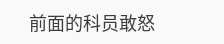前面的科员敢怒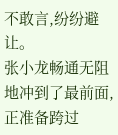不敢言,纷纷避让。
张小龙畅通无阻地冲到了最前面,正准备跨过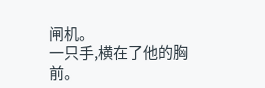闸机。
一只手,横在了他的胸前。